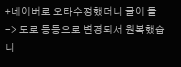+네이버로 오타수정했더니 글이 돌 -> 도로 등등으로 변경되서 원복했습니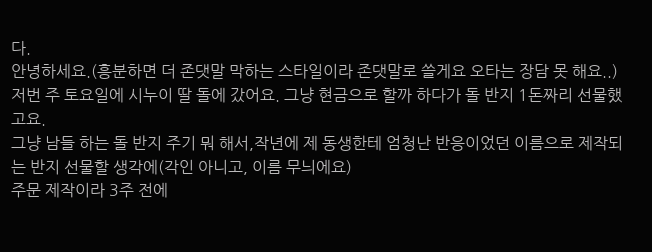다.
안녕하세요.(흥분하면 더 존댓말 막하는 스타일이라 존댓말로 쓸게요 오타는 장담 못 해요..)
저번 주 토요일에 시누이 딸 돌에 갔어요. 그냥 현금으로 할까 하다가 돌 반지 1돈짜리 선물했고요.
그냥 남들 하는 돌 반지 주기 뭐 해서,작년에 제 동생한테 엄청난 반응이었던 이름으로 제작되는 반지 선물할 생각에(각인 아니고, 이름 무늬에요)
주문 제작이라 3주 전에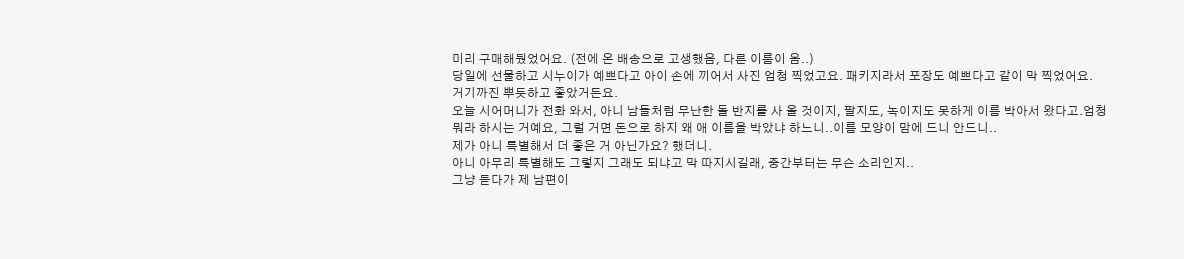미리 구매해뒀었어요. (전에 온 배송으로 고생했음, 다른 이름이 옴..)
당일에 선물하고 시누이가 예쁘다고 아이 손에 끼어서 사진 엄청 찍었고요. 패키지라서 포장도 예쁘다고 같이 막 찍었어요.
거기까진 뿌듯하고 좋았거든요.
오늘 시어머니가 전화 와서, 아니 남들처럼 무난한 돌 반지를 사 올 것이지, 팔지도, 녹이지도 못하게 이름 박아서 왔다고.엄청 뭐라 하시는 거예요, 그럴 거면 돈으로 하지 왜 애 이름을 박았냐 하느니..이름 모양이 맘에 드니 안드니..
제가 아니 특별해서 더 좋은 거 아닌가요? 했더니.
아니 아무리 특별해도 그렇지 그래도 되냐고 막 따지시길래, 중간부터는 무슨 소리인지..
그냥 듣다가 제 남편이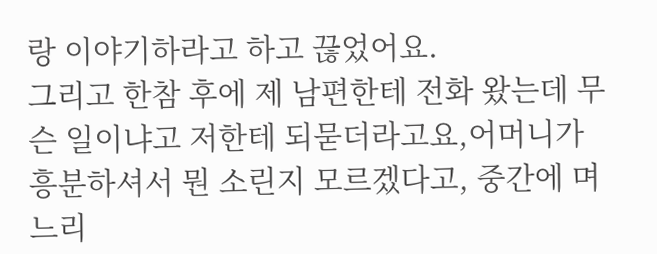랑 이야기하라고 하고 끊었어요.
그리고 한참 후에 제 남편한테 전화 왔는데 무슨 일이냐고 저한테 되묻더라고요,어머니가 흥분하셔서 뭔 소린지 모르겠다고, 중간에 며느리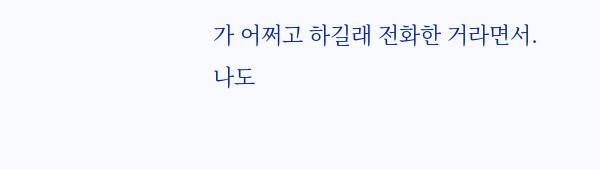가 어쩌고 하길래 전화한 거라면서.
나도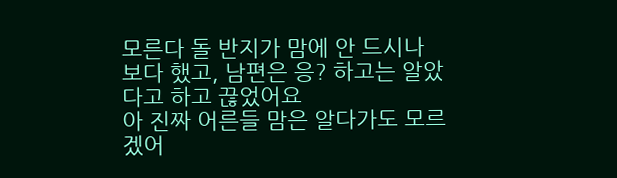모른다 돌 반지가 맘에 안 드시나 보다 했고, 남편은 응? 하고는 알았다고 하고 끊었어요
아 진짜 어른들 맘은 알다가도 모르겠어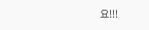요!!!